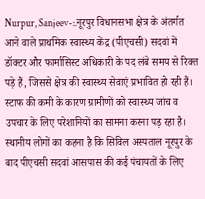Nurpur, Sanjeev-:.नूरपुर विधानसभा क्षेत्र के अंतर्गत आने वाले प्राथमिक स्वास्थ्य केंद्र (पीएचसी) सदवां में डॉक्टर और फार्मासिस्ट अधिकारी के पद लंबे समय से रिक्त पड़े हैं, जिससे क्षेत्र की स्वास्थ्य सेवाएं प्रभावित हो रही हैं। स्टाफ की कमी के कारण ग्रामीणों को स्वास्थ्य जांच व उपचार के लिए परेशानियों का सामना करना पड़ रहा है।
स्थानीय लोगों का कहना है कि सिविल अस्पताल नूरपुर के बाद पीएचसी सदवां आसपास की कई पंचायतों के लिए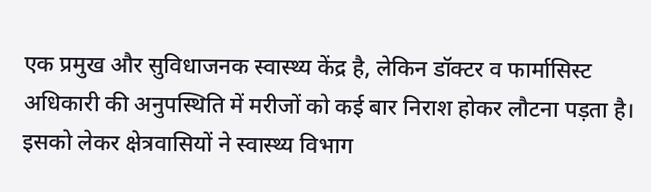एक प्रमुख और सुविधाजनक स्वास्थ्य केंद्र है, लेकिन डॉक्टर व फार्मासिस्ट अधिकारी की अनुपस्थिति में मरीजों को कई बार निराश होकर लौटना पड़ता है। इसको लेकर क्षेत्रवासियों ने स्वास्थ्य विभाग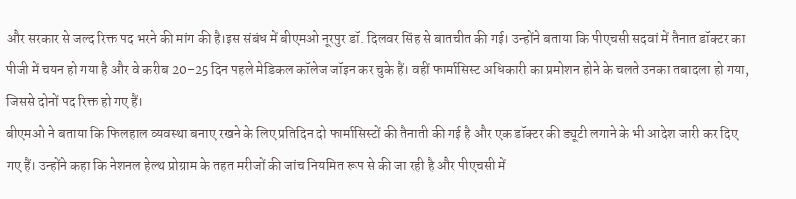और सरकार से जल्द रिक्त पद भरने की मांग की है।इस संबंध में बीएमओ नूरपुर डॉ. दिलवर सिंह से बातचीत की गई। उन्होंने बताया कि पीएचसी सदवां में तैनात डॉक्टर का पीजी में चयन हो गया है और वे करीब 20–25 दिन पहले मेडिकल कॉलेज जॉइन कर चुके हैं। वहीं फार्मासिस्ट अधिकारी का प्रमोशन होने के चलते उनका तबादला हो गया, जिससे दोनों पद रिक्त हो गए हैं।
बीएमओ ने बताया कि फिलहाल व्यवस्था बनाए रखने के लिए प्रतिदिन दो फार्मासिस्टों की तैनाती की गई है और एक डॉक्टर की ड्यूटी लगाने के भी आदेश जारी कर दिए गए हैं। उन्होंने कहा कि नेशनल हेल्थ प्रोग्राम के तहत मरीजों की जांच नियमित रूप से की जा रही है और पीएचसी में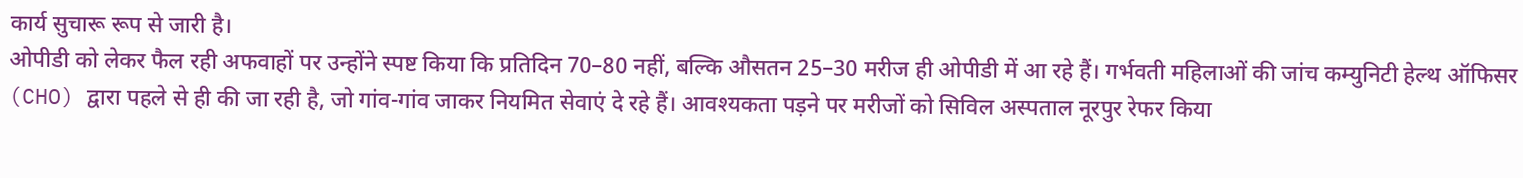कार्य सुचारू रूप से जारी है।
ओपीडी को लेकर फैल रही अफवाहों पर उन्होंने स्पष्ट किया कि प्रतिदिन 70–80 नहीं, बल्कि औसतन 25–30 मरीज ही ओपीडी में आ रहे हैं। गर्भवती महिलाओं की जांच कम्युनिटी हेल्थ ऑफिसर (CHO) द्वारा पहले से ही की जा रही है, जो गांव-गांव जाकर नियमित सेवाएं दे रहे हैं। आवश्यकता पड़ने पर मरीजों को सिविल अस्पताल नूरपुर रेफर किया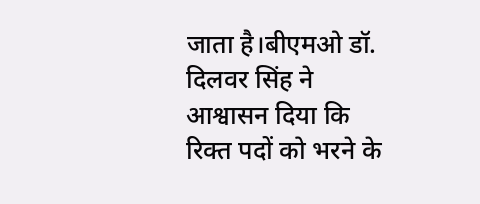जाता है।बीएमओ डॉ. दिलवर सिंह ने आश्वासन दिया कि रिक्त पदों को भरने के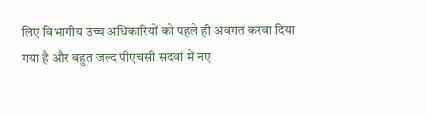लिए विभागीय उच्च अधिकारियों को पहले ही अवगत करवा दिया गया है और बहुत जल्द पीएचसी सदवां में नए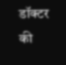डॉक्टर की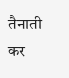तैनाती कर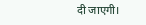दी जाएगी।